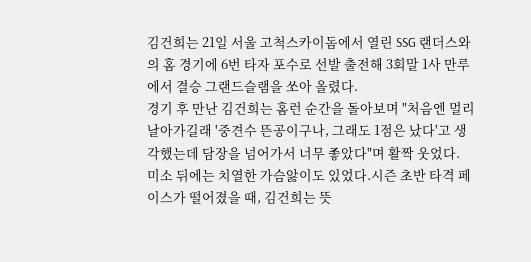김건희는 21일 서울 고척스카이돔에서 열린 SSG 랜더스와의 홈 경기에 6번 타자 포수로 선발 출전해 3회말 1사 만루에서 결승 그랜드슬램을 쏘아 올렸다.
경기 후 만난 김건희는 홈런 순간을 돌아보며 "처음엔 멀리 날아가길래 '중견수 뜬공이구나, 그래도 1점은 났다'고 생각했는데 담장을 넘어가서 너무 좋았다"며 활짝 웃었다.
미소 뒤에는 치열한 가슴앓이도 있었다.시즌 초반 타격 페이스가 떨어졌을 때, 김건희는 뜻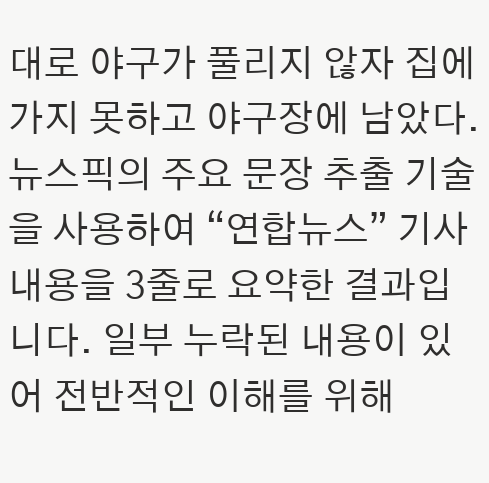대로 야구가 풀리지 않자 집에 가지 못하고 야구장에 남았다.
뉴스픽의 주요 문장 추출 기술을 사용하여 “연합뉴스” 기사 내용을 3줄로 요약한 결과입니다. 일부 누락된 내용이 있어 전반적인 이해를 위해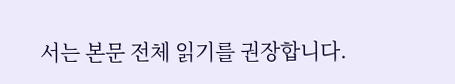서는 본문 전체 읽기를 권장합니다.